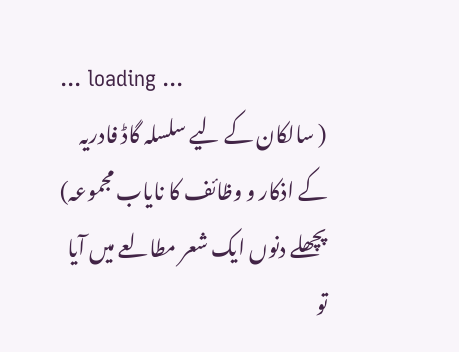... loading ...
( سالکان کے لیے سلسلہ گاڈ فادریہ کے اذکار و وظائف کا نایاب مجموعہ)
پچھلے دنوں ایک شعر مطالعے میں آیا تو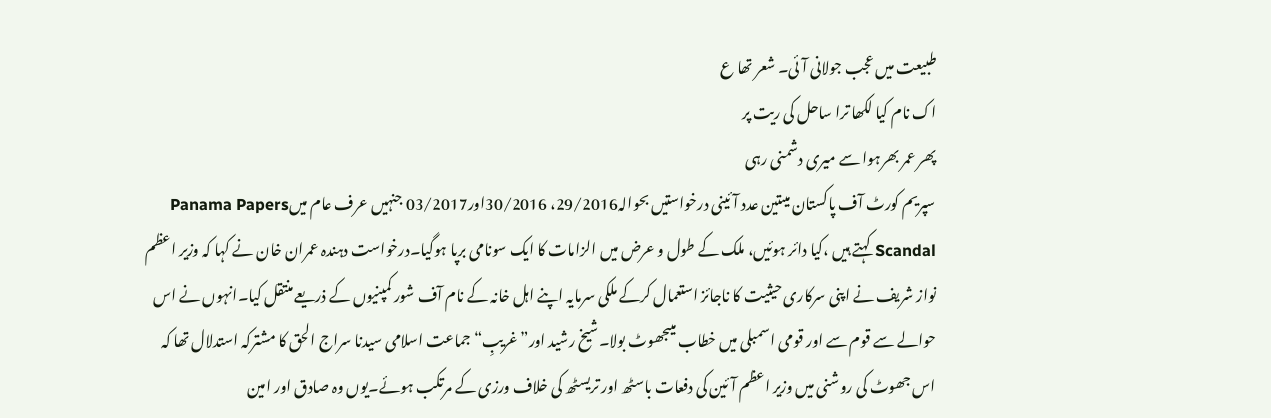طبیعت میں عجب جولانی آئی۔ شعر تھا ع
اک نام کیا لکھا ترا ساحل کی ریت پر
پھر عمر بھرہوا سے میری دشمنی رہی
سپریم کورٹ آف پاکستان میںتین عدد آئینی درخواستیں بحوالہ29/2016، 30/2016اور03/2017 جنہیں عرف عام میںPanama Papers Scandal کہتے ہیں ،کیا دائر ہوئیں، ملک کے طول و عرض میں الزامات کا ایک سونامی برپا ہوگیا۔درخواست دہندہ عمران خان نے کہا کہ وزیر اعظم نواز شریف نے اپنی سرکاری حیثیت کا ناجائز استعمال کرکے ملکی سرمایہ اپنے اہل خانہ کے نام آف شور کمپنیوں کے ذریعے منتقل کیا۔انہوں نے اس حوالے سے قوم سے اور قومی اسمبلی میں خطاب میںجھوٹ بولا۔شیخ رشید اور” غریبِ“ جماعت اسلامی سیدنا سراج الحق کا مشترکہ استدلال تھا کہ اس جھوٹ کی روشنی میں وزیر اعظم آئین کی دفعات باسٹھ اور تریسٹھ کی خلاف ورزی کے مرتکب ہوئے۔یوں وہ صادق اور امین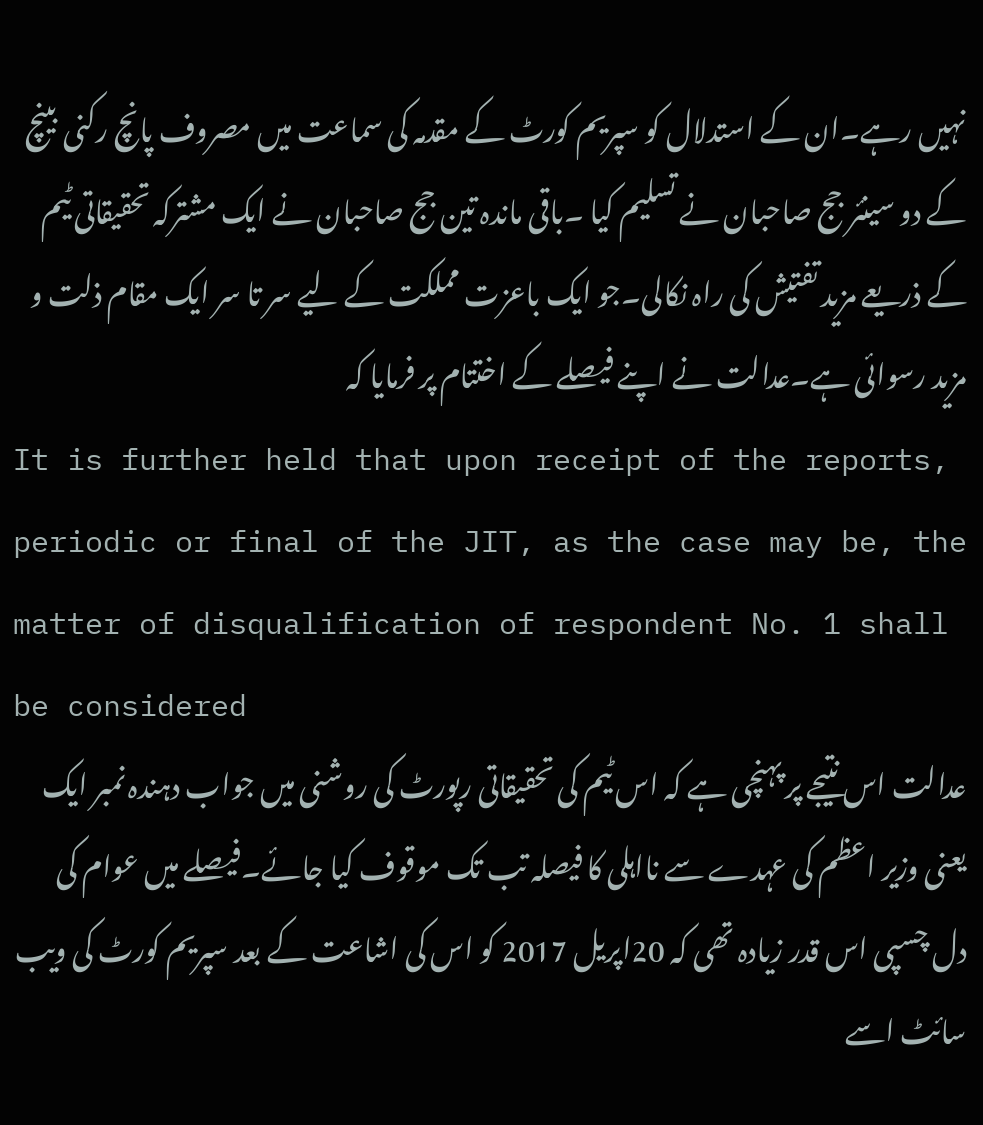نہیں رہے۔ان کے استدلال کو سپریم کورٹ کے مقدمہ کی سماعت میں مصروف پانچ رکنی بینچ کے دو سینئر جج صاحبان نے تسلیم کیا ۔باقی ماندہ تین جج صاحبان نے ایک مشترکہ تحقیقاتی ٹیم کے ذریعے مزید تفتیش کی راہ نکالی۔جو ایک باعزت مملکت کے لیے سر تا سر ایک مقام ذلت و مزید رسوائی ہے۔عدالت نے اپنے فیصلے کے اختتام پر فرمایا کہ
It is further held that upon receipt of the reports, periodic or final of the JIT, as the case may be, the matter of disqualification of respondent No. 1 shall be considered
عدالت اس نتیجے پر پہنچی ہے کہ اس ٹیم کی تحقیقاتی رپورٹ کی روشنی میں جواب دہندہ نمبر ایک یعنی وزیر اعظم کی عہدے سے نااہلی کا فیصلہ تب تک موقوف کیا جائے۔فیصلے میں عوام کی دل چسپی اس قدر زیادہ تھی کہ 20اپریل 2017 کو اس کی اشاعت کے بعد سپریم کورٹ کی ویب سائٹ اسے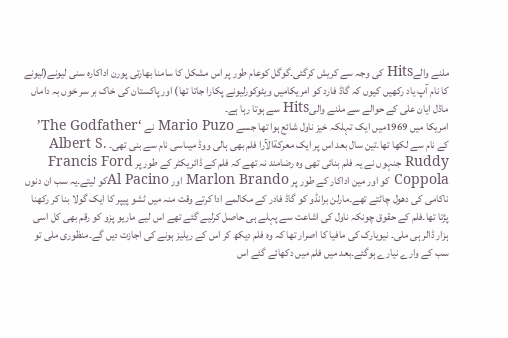ملنے والےHits کی وجہ سے کریش کرگئی۔گوگل کوعام طور پر اس مشکل کا سامنا بھارتی پورن اداکارہ سنی لیونے(لیونے کا نام آپ یاد رکھیں کیوں کہ گاڈ فارد کو امریکامیں ویٹوکورلیونے پکارا جاتا تھا) اور پاکستان کی خاک بر سر خوں بہ داماں ماڈل ایان علی کے حوالے سے ملنے والیHits سے ہوتا رہا ہے۔
امریکا میں 1969میں ایک تہلکہ خیز ناول شائع ہوا تھا جسے Mario Puzo نے ‘The Godfather’ کے نام سے لکھا تھا۔تین سال بعد اس پر ایک معرکةالآرا فلم بھی ہالی ووڈ میںاسی نام سے بنی تھی۔ Albert S. Ruddy جنہوں نے یہ فلم بنائی تھی وہ رضامند نہ تھے کہ فلم کے ڈائریکٹر کے طور پر Francis Ford Coppola کو اور مین اداکار کے طور پر Marlon Brando اور Al Pacinoکو لیتے۔یہ سب ان دنوں ناکامی کی دھول چاٹتے تھے۔مارلن برانڈو کو گاڈ فادر کے مکالمے ادا کرتے وقت منہ میں ٹشو پیپر کا ایک گولا بنا کر رکھنا پڑتا تھا۔فلم کے حقوق چونکہ ناول کی اشاعت سے پہلے ہی حاصل کرلیے گئے تھے اس لیے ماریو پزو کو رقم بھی کل اسی ہزار ڈالر ہی ملی۔ نیویارک کی مافیا کا اصرار تھا کہ وہ فلم دیکھ کر اس کے ریلیز ہونے کی اجازت دیں گے۔منظوری ملی تو سب کے وارے نیارے ہوگئے۔بعد میں فلم میں دکھائے گئے اس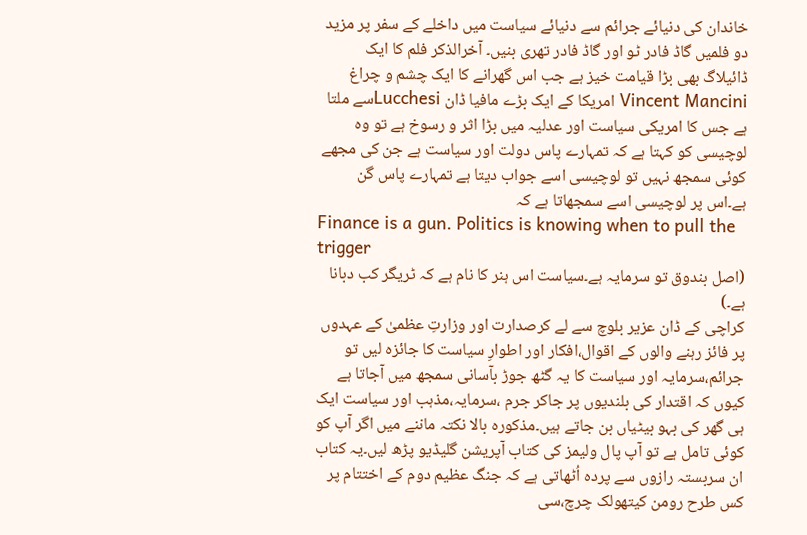خاندان کی دنیائے جرائم سے دنیائے سیاست میں داخلے کے سفر پر مزید دو فلمیں گاڈ فادر ٹو اور گاڈ فادر تھری بنیں۔ آخرالذکر فلم کا ایک ڈائیلاگ بھی بڑا قیامت خیز ہے جب اس گھرانے کا ایک چشم و چراغ Vincent Mancini امریکا کے ایک بڑے مافیا ڈان Lucchesiسے ملتا ہے جس کا امریکی سیاست اور عدلیہ میں بڑا اثر و رسوخ ہے تو وہ لوچیسی کو کہتا ہے کہ تمہارے پاس دولت اور سیاست ہے جن کی مجھے کوئی سمجھ نہیں تو لوچیسی اسے جواب دیتا ہے تمہارے پاس گن ہے۔اس پر لوچیسی اسے سمجھاتا ہے کہ
Finance is a gun. Politics is knowing when to pull the trigger
(اصل بندوق تو سرمایہ ہے۔سیاست اس ہنر کا نام ہے کہ ٹریگر کب دبانا ہے۔)
کراچی کے ڈان عزیر بلوچ سے لے کرصدارت اور وزارتِ عظمیٰ کے عہدوں پر فائز رہنے والوں کے اقوال،افکار اور اطوارِ سیاست کا جائزہ لیں تو جرائم،سرمایہ اور سیاست کا یہ گٹھ جوڑ بآسانی سمجھ میں آجاتا ہے کیوں کہ اقتدار کی بلندیوں پر جاکر جرم ،سرمایہ،مذہب اور سیاست ایک ہی گھر کی بہو بیٹیاں بن جاتے ہیں۔مذکورہ بالا نکتہ ماننے میں اگر آپ کو کوئی تامل ہے تو آپ پال ولیمز کی کتاب آپریشن گلیڈیو پڑھ لیں۔یہ کتاب ان سربستہ رازوں سے پردہ اُٹھاتی ہے کہ جنگ عظیم دوم کے اختتام پر کس طرح رومن کیتھولک چرچ،سی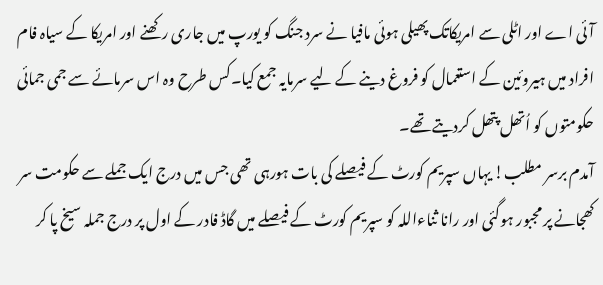آئی اے اور اٹلی سے امریکاتک پھیلی ہوئی مافیا نے سرد جنگ کو یورپ میں جاری رکھنے اور امریکا کے سیاہ فام افراد میں ہیروئین کے استعمال کو فروغ دینے کے لیے سرمایہ جمع کیا۔کس طرح وہ اس سرمائے سے جمی جمائی حکومتوں کو اُتھل پتھل کردیتے تھے۔
آمدم برسر مطلب! یہاں سپریم کورٹ کے فیصلے کی بات ہورہی تھی جس میں درج ایک جملے سے حکومت سر کھجانے پر مجبور ہوگئی اور رانا ثناءاللہ کو سپریم کورٹ کے فیصلے میں گاڈ فادر کے اول پر درج جملہ سیخ پا کر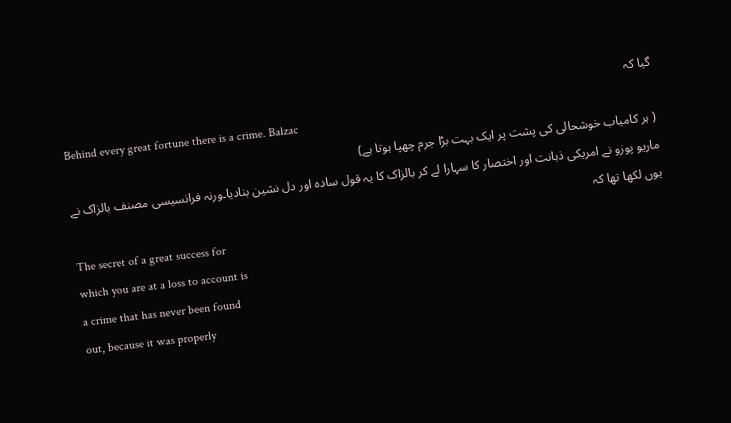گیا کہ
Behind every great fortune there is a crime. Balzac
( ہر کامیاب خوشحالی کی پشت پر ایک بہت بڑا جرم چھپا ہوتا ہے)
ماریو پوزو نے امریکی ذہانت اور اختصار کا سہارا لے کر بالزاک کا یہ قول سادہ اور دل نشین بنادیا۔ورنہ فرانسیسی مصنف بالزاک نے یوں لکھا تھا کہ
The secret of a great success for
which you are at a loss to account is
a crime that has never been found
out, because it was properly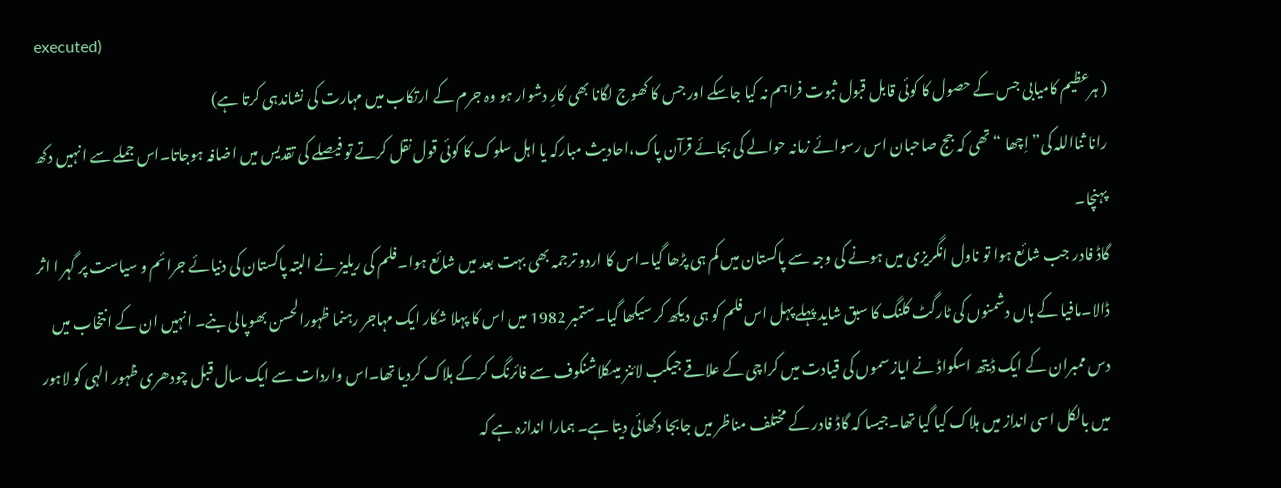executed)
( ہرعظیم کامیابی جس کے حصول کا کوئی قابل قبول ثبوت فراہم نہ کیا جاسکے اور جس کا کھوج لگانا بھی کارِ دشوار ہو وہ جرم کے ارتکاب میں مہارت کی نشاندہی کرتا ہے)
رانا ثنااللہ کی” اِچھا “تھی کہ جج صاحبان اس رسوائے زمانہ حوالے کی بجائے قرآن پاک،احادیث مبارکہ یا اہل سلوک کا کوئی قول نقل کرتے تو فیصلے کی تقدیس میں اضافہ ہوجاتا۔اس جملے سے انہیں دکھ پہنچا۔
گاڈ فادر جب شائع ہوا تو ناول انگریزی میں ہونے کی وجہ سے پاکستان میں کم ہی پڑھا گیا۔اس کا اردو ترجمہ بھی بہت بعد میں شائع ہوا۔فلم کی ریلیز نے البتہ پاکستان کی دنیائے جرائم و سیاست پر گہر ا اثر ڈالا۔مافیا کے ہاں دشمنوں کی ٹارگٹ کلنگ کا سبق شاید پہلے پہل اس فلم کو ہی دیکھ کر سیکھا گیا۔ستمبر 1982 میں اس کا پہلا شکار ایک مہاجر رہنما ظہورالحسن بھوپالی بنے۔ انہیں ان کے انتخاب میں دس ممبران کے ایک ڈیتھ اسکواڈ نے ایاز سموں کی قیادت میں کراچی کے علاقے جیکب لائنز میںکلاشنکوف سے فائرنگ کرکے ہلاک کردیا تھا۔اس واردات سے ایک سال قبل چودھری ظہور الہی کو لاہور میں بالکل اسی انداز میں ہلاک کیا گیا تھا۔جیسا کہ گاڈ فادر کے مختلف مناظر میں جابجا دکھائی دیتا ہے۔ ہمارا اندازہ ہے کہ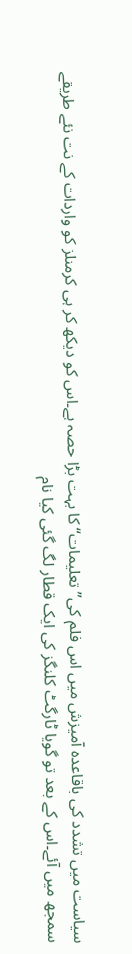سیاست میں تشدد کی باقاعدہ آمیزش میں اس فلم کی” تعلیمات“ کا بہت بڑا حصہ ہے۔اس کو دیکھ کر ہی کرمنلز کو واردات کے نت نئے طریقے سمجھ میں آئے۔اس کے بعد تو گویا ٹارگٹ کلنگز کی ایک قطار لگ گئی کیا نام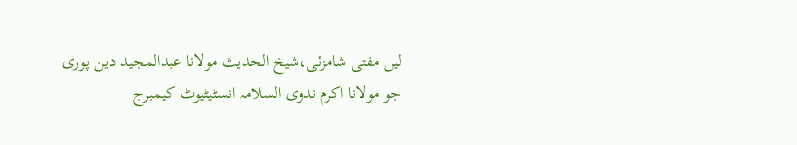لیں مفتی شامزئی،شیخ الحدیث مولانا عبدالمجید دین پوری جو مولانا اکرم ندوی السلامہ انسٹیٹیوٹ کیمبرج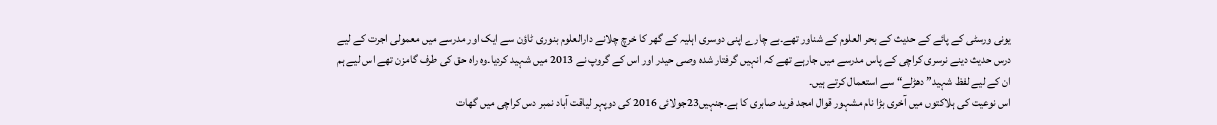یونی ورسٹی کے پائے کے حدیث کے بحر العلوم کے شناور تھے۔بے چارے اپنی دوسری اہلیہ کے گھر کا خرچ چلانے دارالعلوم بنوری ٹاؤن سے ایک اور مدرسے میں معمولی اجرت کے لیے درس حدیث دینے نرسری کراچی کے پاس مدرسے میں جارہے تھے کہ انہیں گرفتار شدہ وصی حیدر اور اس کے گروپ نے 2013 میں شہید کردیا۔وہ راہ حق کی طرف گامزن تھے اس لیے ہم ان کے لیے لفظ شہید” دھڑلے“ سے استعمال کرتے ہیں۔
اس نوعیت کی ہلاکتوں میں آخری بڑا نام مشہور قوال امجد فرید صابری کا ہے۔جنہیں23جولائی 2016 کی دوپہر لیاقت آباد نمبر دس کراچی میں گھات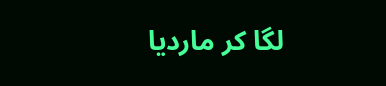لگا کر ماردیا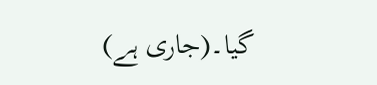گیا۔(جاری ہے)